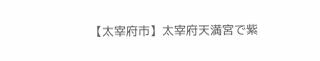【太宰府市】太宰府天満宮で紫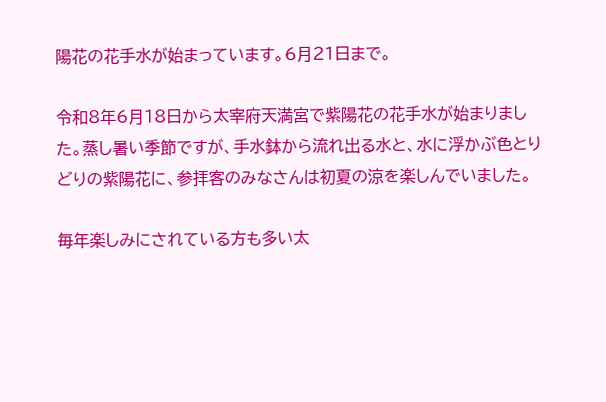陽花の花手水が始まっています。6月21日まで。

令和8年6月18日から太宰府天満宮で紫陽花の花手水が始まりました。蒸し暑い季節ですが、手水鉢から流れ出る水と、水に浮かぶ色とりどりの紫陽花に、参拝客のみなさんは初夏の涼を楽しんでいました。

毎年楽しみにされている方も多い太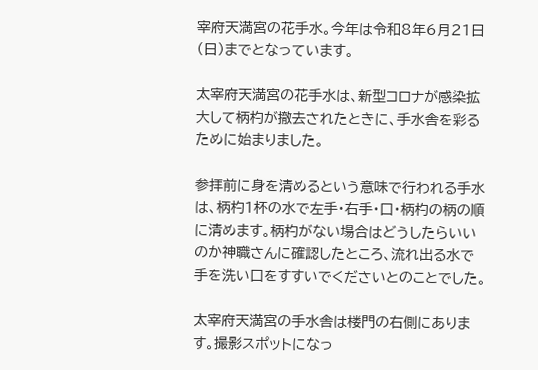宰府天満宮の花手水。今年は令和8年6月21日(日)までとなっています。

太宰府天満宮の花手水は、新型コロナが感染拡大して柄杓が撤去されたときに、手水舎を彩るために始まりました。

参拝前に身を清めるという意味で行われる手水は、柄杓1杯の水で左手・右手・口・柄杓の柄の順に清めます。柄杓がない場合はどうしたらいいのか神職さんに確認したところ、流れ出る水で手を洗い口をすすいでくださいとのことでした。

太宰府天満宮の手水舎は楼門の右側にあります。撮影スポットになっ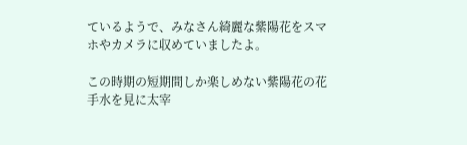ているようで、みなさん綺麗な紫陽花をスマホやカメラに収めていましたよ。

この時期の短期間しか楽しめない紫陽花の花手水を見に太宰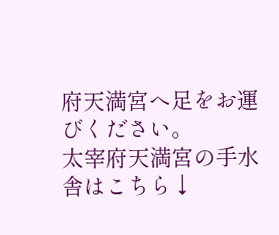府天満宮へ足をお運びください。
太宰府天満宮の手水舎はこちら↓